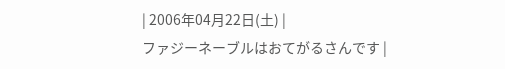| 2006年04月22日(土) |
ファジーネーブルはおてがるさんです |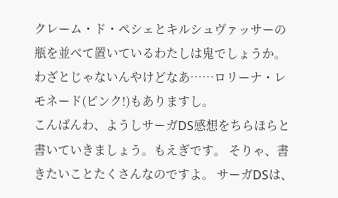クレーム・ド・ペシェとキルシュヴァッサーの瓶を並べて置いているわたしは鬼でしょうか。 わざとじゃないんやけどなあ……ロリーナ・レモネード(ピンク!)もありますし。
こんばんわ、ようしサーガDS感想をちらほらと書いていきましょう。もえぎです。 そりゃ、書きたいことたくさんなのですよ。 サーガDSは、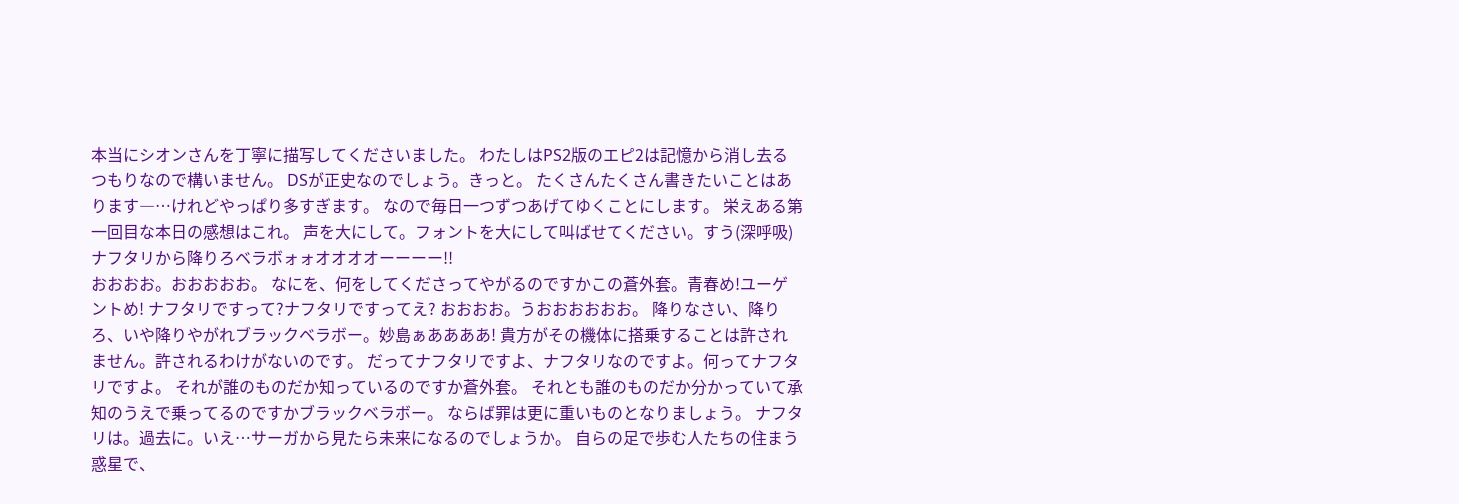本当にシオンさんを丁寧に描写してくださいました。 わたしはPS2版のエピ2は記憶から消し去るつもりなので構いません。 DSが正史なのでしょう。きっと。 たくさんたくさん書きたいことはあります―…けれどやっぱり多すぎます。 なので毎日一つずつあげてゆくことにします。 栄えある第一回目な本日の感想はこれ。 声を大にして。フォントを大にして叫ばせてください。すう(深呼吸)
ナフタリから降りろベラボォォオオオオーーーー!!
おおおお。おおおおお。 なにを、何をしてくださってやがるのですかこの蒼外套。青春め!ユーゲントめ! ナフタリですって?ナフタリですってえ? おおおお。うおおおおおお。 降りなさい、降りろ、いや降りやがれブラックベラボー。妙島ぁああああ! 貴方がその機体に搭乗することは許されません。許されるわけがないのです。 だってナフタリですよ、ナフタリなのですよ。何ってナフタリですよ。 それが誰のものだか知っているのですか蒼外套。 それとも誰のものだか分かっていて承知のうえで乗ってるのですかブラックベラボー。 ならば罪は更に重いものとなりましょう。 ナフタリは。過去に。いえ…サーガから見たら未来になるのでしょうか。 自らの足で歩む人たちの住まう惑星で、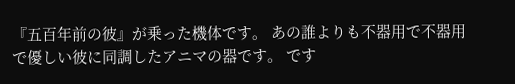『五百年前の彼』が乗った機体です。 あの誰よりも不器用で不器用で優しい彼に同調したアニマの器です。 です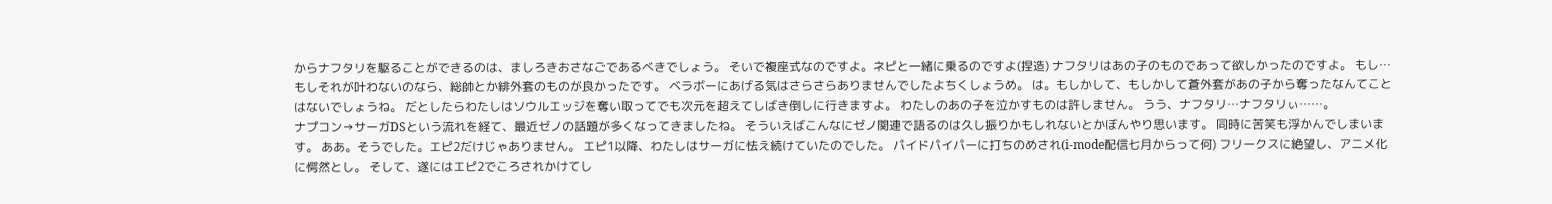からナフタリを駆ることができるのは、ましろきおさなごであるべきでしょう。 そいで複座式なのですよ。ネピと一緒に乗るのですよ(捏造) ナフタリはあの子のものであって欲しかったのですよ。 もし…もしそれが叶わないのなら、総帥とか緋外套のものが良かったです。 ベラボーにあげる気はさらさらありませんでしたよちくしょうめ。 は。もしかして、もしかして蒼外套があの子から奪ったなんてことはないでしょうね。 だとしたらわたしはソウルエッジを奪い取ってでも次元を超えてしばき倒しに行きますよ。 わたしのあの子を泣かすものは許しません。 うう、ナフタリ…ナフタリぃ……。
ナプコン→サーガDSという流れを経て、最近ゼノの話題が多くなってきましたね。 そういえばこんなにゼノ関連で語るのは久し振りかもしれないとかぼんやり思います。 同時に苦笑も浮かんでしまいます。 ああ。そうでした。エピ2だけじゃありません。 エピ1以降、わたしはサーガに怯え続けていたのでした。 パイドパイパーに打ちのめされ(i-mode配信七月からって何) フリークスに絶望し、アニメ化に愕然とし。 そして、遂にはエピ2でころされかけてし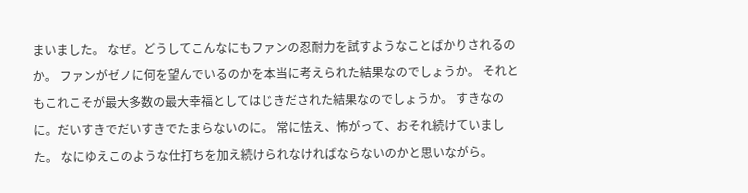まいました。 なぜ。どうしてこんなにもファンの忍耐力を試すようなことばかりされるのか。 ファンがゼノに何を望んでいるのかを本当に考えられた結果なのでしょうか。 それともこれこそが最大多数の最大幸福としてはじきだされた結果なのでしょうか。 すきなのに。だいすきでだいすきでたまらないのに。 常に怯え、怖がって、おそれ続けていました。 なにゆえこのような仕打ちを加え続けられなければならないのかと思いながら。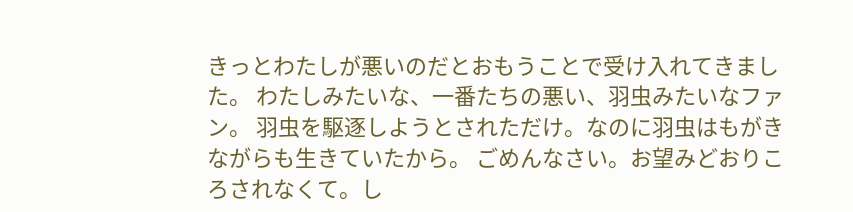きっとわたしが悪いのだとおもうことで受け入れてきました。 わたしみたいな、一番たちの悪い、羽虫みたいなファン。 羽虫を駆逐しようとされただけ。なのに羽虫はもがきながらも生きていたから。 ごめんなさい。お望みどおりころされなくて。し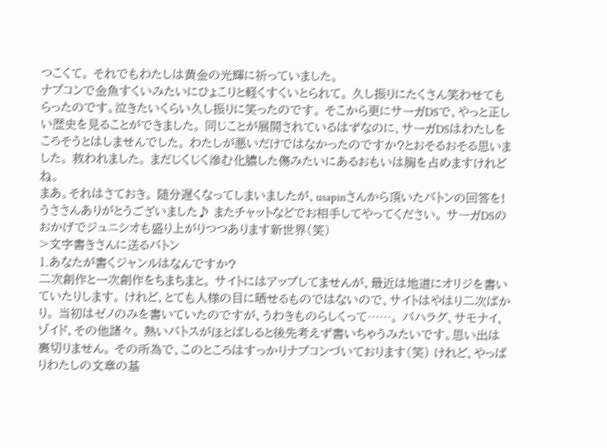つこくて。 それでもわたしは黄金の光輝に祈っていました。
ナプコンで金魚すくいみたいにひょこりと軽くすくいとられて。 久し振りにたくさん笑わせてもらったのです。泣きたいくらい久し振りに笑ったのです。 そこから更にサーガDSで、やっと正しい歴史を見ることができました。 同じことが展開されているはずなのに、サーガDSはわたしをころそうとはしませんでした。 わたしが悪いだけではなかったのですか?とおそるおそる思いました。 救われました。 まだじくじく滲む化膿した傷みたいにあるおもいは胸を占めますけれどね。
まあ。それはさておき。 随分遅くなってしまいましたが、usapinさんから頂いたバトンの回答を! うささんありがとうございました♪ またチャットなどでお相手してやってください。 サーガDSのおかげでジュニシオも盛り上がりつつあります新世界(笑)
>文字書きさんに送るバトン
1.あなたが書くジャンルはなんですか?
二次創作と一次創作をちまちまと。 サイトにはアップしてませんが、最近は地道にオリジを書いていたりします。 けれど、とても人様の目に晒せるものではないので、サイトはやはり二次ばかり。 当初はゼノのみを書いていたのですが、うわきものらしくって……。 バハラグ、サモナイ、ゾイド、その他諸々。 熱いパトスがほとばしると後先考えず書いちゃうみたいです。思い出は裏切りません。 その所為で、このところはすっかりナプコンづいております(笑) けれど、やっぱりわたしの文章の基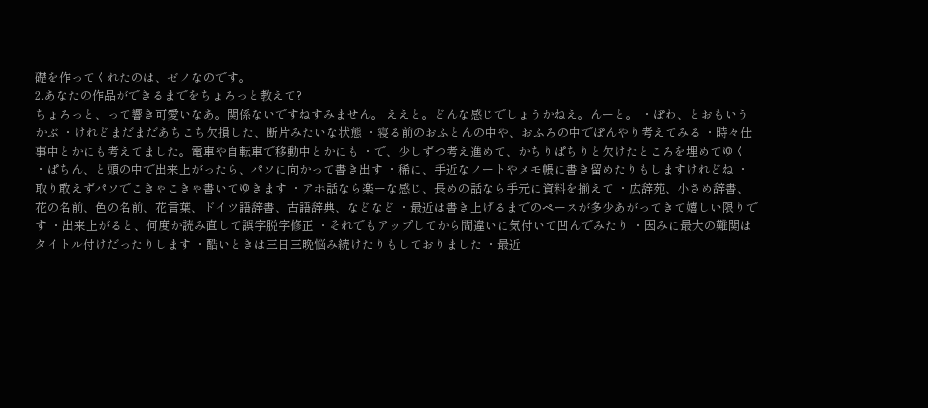礎を作ってくれたのは、ゼノなのです。
2.あなたの作品ができるまでをちょろっと教えて?
ちょろっと、って響き可愛いなあ。関係ないですねすみません。 ええと。どんな感じでしょうかねえ。んーと。 ・ぽわ、とおもいうかぶ ・けれどまだまだあちこち欠損した、断片みたいな状態 ・寝る前のおふとんの中や、おふろの中でぽんやり考えてみる ・時々仕事中とかにも考えてました。電車や自転車で移動中とかにも ・で、少しずつ考え進めて、かちりぱちりと欠けたところを埋めてゆく ・ぱちん、と頭の中で出来上がったら、パソに向かって書き出す ・稀に、手近なノートやメモ帳に書き留めたりもしますけれどね ・取り敢えずパソでこきゃこきゃ書いてゆきます ・アホ話なら楽ーな感じ、長めの話なら手元に資料を揃えて ・広辞苑、小さめ辞書、花の名前、色の名前、花言葉、ドイツ語辞書、古語辞典、などなど ・最近は書き上げるまでのペースが多少あがってきて嬉しい限りです ・出来上がると、何度か読み直して誤字脱字修正 ・それでもアップしてから間違いに気付いて凹んでみたり ・因みに最大の難関はタイトル付けだったりします ・酷いときは三日三晩悩み続けたりもしておりました ・最近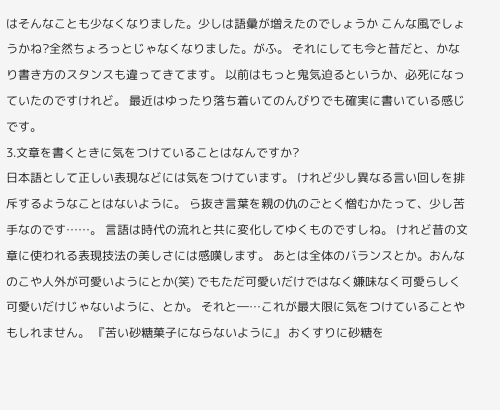はそんなことも少なくなりました。少しは語彙が増えたのでしょうか こんな風でしょうかね?全然ちょろっとじゃなくなりました。がふ。 それにしても今と昔だと、かなり書き方のスタンスも違ってきてます。 以前はもっと鬼気迫るというか、必死になっていたのですけれど。 最近はゆったり落ち着いてのんびりでも確実に書いている感じです。
3.文章を書くときに気をつけていることはなんですか?
日本語として正しい表現などには気をつけています。 けれど少し異なる言い回しを排斥するようなことはないように。 ら抜き言葉を親の仇のごとく憎むかたって、少し苦手なのです……。 言語は時代の流れと共に変化してゆくものですしね。 けれど昔の文章に使われる表現技法の美しさには感嘆します。 あとは全体のバランスとか。おんなのこや人外が可愛いようにとか(笑) でもただ可愛いだけではなく嫌味なく可愛らしく可愛いだけじゃないように、とか。 それと―…これが最大限に気をつけていることやもしれません。 『苦い砂糖菓子にならないように』 おくすりに砂糖を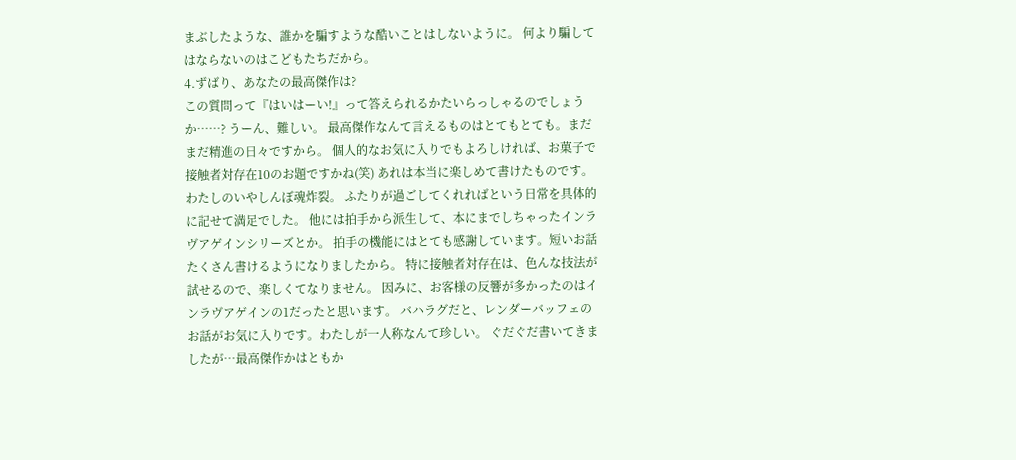まぶしたような、誰かを騙すような酷いことはしないように。 何より騙してはならないのはこどもたちだから。
4.ずばり、あなたの最高傑作は?
この質問って『はいはーい!』って答えられるかたいらっしゃるのでしょうか……? うーん、難しい。 最高傑作なんて言えるものはとてもとても。まだまだ精進の日々ですから。 個人的なお気に入りでもよろしければ、お菓子で接触者対存在10のお題ですかね(笑) あれは本当に楽しめて書けたものです。わたしのいやしんぼ魂炸裂。 ふたりが過ごしてくれればという日常を具体的に記せて満足でした。 他には拍手から派生して、本にまでしちゃったインラヴアゲインシリーズとか。 拍手の機能にはとても感謝しています。短いお話たくさん書けるようになりましたから。 特に接触者対存在は、色んな技法が試せるので、楽しくてなりません。 因みに、お客様の反響が多かったのはインラヴアゲインの1だったと思います。 バハラグだと、レンダーバッフェのお話がお気に入りです。わたしが一人称なんて珍しい。 ぐだぐだ書いてきましたが…最高傑作かはともか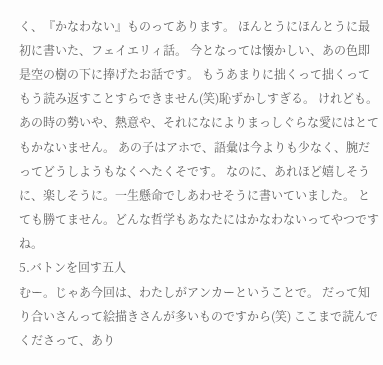く、『かなわない』ものってあります。 ほんとうにほんとうに最初に書いた、フェイエリィ話。 今となっては懐かしい、あの色即是空の樹の下に捧げたお話です。 もうあまりに拙くって拙くってもう読み返すことすらできません(笑)恥ずかしすぎる。 けれども。 あの時の勢いや、熱意や、それになによりまっしぐらな愛にはとてもかないません。 あの子はアホで、語彙は今よりも少なく、腕だってどうしようもなくへたくそです。 なのに、あれほど嬉しそうに、楽しそうに。一生懸命でしあわせそうに書いていました。 とても勝てません。どんな哲学もあなたにはかなわないってやつですね。
5.バトンを回す五人
むー。じゃあ今回は、わたしがアンカーということで。 だって知り合いさんって絵描きさんが多いものですから(笑) ここまで読んでくださって、あり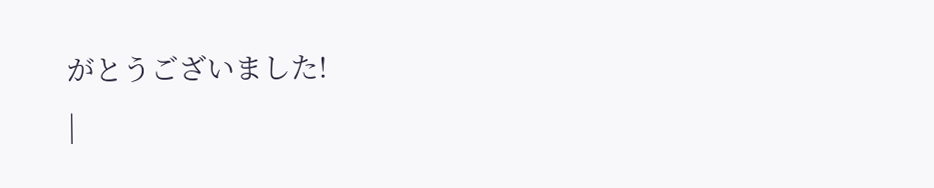がとうございました!
|